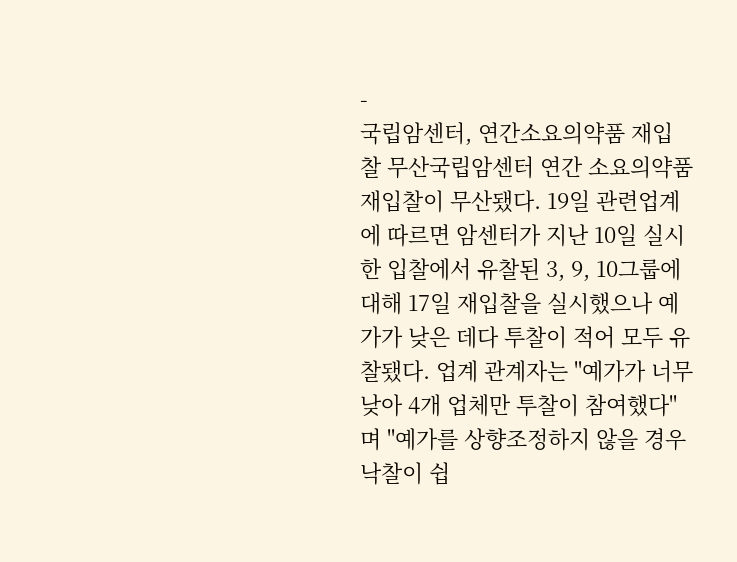-
국립암센터, 연간소요의약품 재입찰 무산국립암센터 연간 소요의약품 재입찰이 무산됐다. 19일 관련업계에 따르면 암센터가 지난 10일 실시한 입찰에서 유찰된 3, 9, 10그룹에 대해 17일 재입찰을 실시했으나 예가가 낮은 데다 투찰이 적어 모두 유찰됐다. 업계 관계자는 "예가가 너무 낮아 4개 업체만 투찰이 참여했다"며 "예가를 상향조정하지 않을 경우 낙찰이 쉽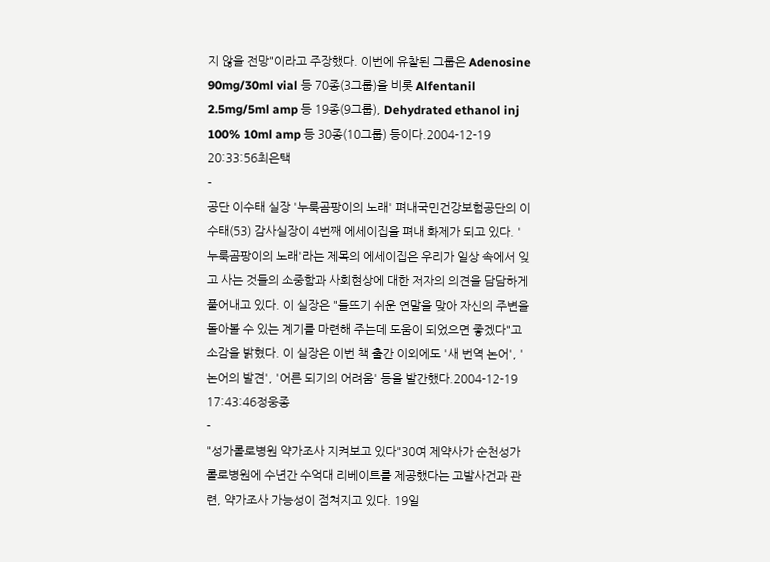지 않을 전망"이라고 주장했다. 이번에 유찰된 그룹은 Adenosine 90mg/30ml vial 등 70종(3그룹)을 비롯 Alfentanil 2.5mg/5ml amp 등 19종(9그룹), Dehydrated ethanol inj 100% 10ml amp 등 30종(10그룹) 등이다.2004-12-19 20:33:56최은택
-
공단 이수태 실장 '누룩곰팡이의 노래' 펴내국민건강보험공단의 이수태(53) 감사실장이 4번째 에세이집을 펴내 화제가 되고 있다. '누룩곰팡이의 노래'라는 제목의 에세이집은 우리가 일상 속에서 잊고 사는 것들의 소중함과 사회현상에 대한 저자의 의견을 담담하게 풀어내고 있다. 이 실장은 "들뜨기 쉬운 연말을 맞아 자신의 주변을 돌아볼 수 있는 계기를 마련해 주는데 도움이 되었으면 좋겠다"고 소감을 밝혔다. 이 실장은 이번 책 출간 이외에도 '새 번역 논어', '논어의 발견', '어른 되기의 어려움' 등을 발간했다.2004-12-19 17:43:46정웅종
-
"성가롤로병원 약가조사 지켜보고 있다"30여 제약사가 순천성가롤로병원에 수년간 수억대 리베이트를 제공했다는 고발사건과 관련, 약가조사 가능성이 점쳐지고 있다. 19일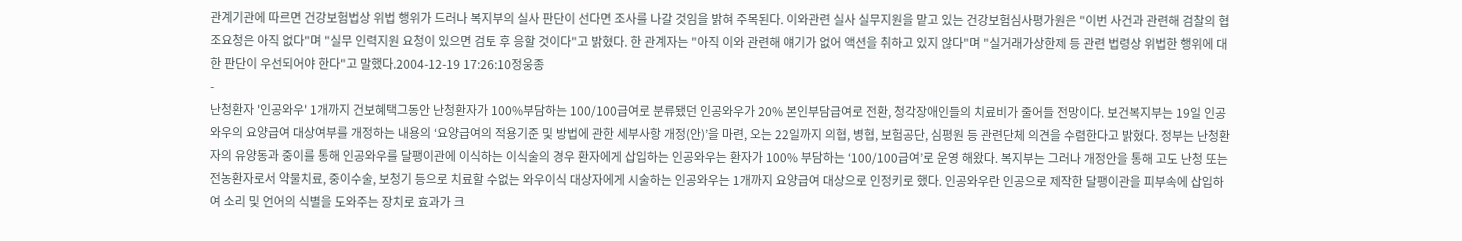관계기관에 따르면 건강보험법상 위법 행위가 드러나 복지부의 실사 판단이 선다면 조사를 나갈 것임을 밝혀 주목된다. 이와관련 실사 실무지원을 맡고 있는 건강보험심사평가원은 "이번 사건과 관련해 검찰의 협조요청은 아직 없다"며 "실무 인력지원 요청이 있으면 검토 후 응할 것이다"고 밝혔다. 한 관계자는 "아직 이와 관련해 얘기가 없어 액션을 취하고 있지 않다"며 "실거래가상한제 등 관련 법령상 위법한 행위에 대한 판단이 우선되어야 한다"고 말했다.2004-12-19 17:26:10정웅종
-
난청환자 '인공와우' 1개까지 건보혜택그동안 난청환자가 100%부담하는 100/100급여로 분류됐던 인공와우가 20% 본인부담급여로 전환, 청각장애인들의 치료비가 줄어들 전망이다. 보건복지부는 19일 인공와우의 요양급여 대상여부를 개정하는 내용의 ‘요양급여의 적용기준 및 방법에 관한 세부사항 개정(안)’을 마련, 오는 22일까지 의협, 병협, 보험공단, 심평원 등 관련단체 의견을 수렴한다고 밝혔다. 정부는 난청환자의 유양동과 중이를 통해 인공와우를 달팽이관에 이식하는 이식술의 경우 환자에게 삽입하는 인공와우는 환자가 100% 부담하는 ‘100/100급여’로 운영 해왔다. 복지부는 그러나 개정안을 통해 고도 난청 또는 전농환자로서 약물치료, 중이수술, 보청기 등으로 치료할 수없는 와우이식 대상자에게 시술하는 인공와우는 1개까지 요양급여 대상으로 인정키로 했다. 인공와우란 인공으로 제작한 달팽이관을 피부속에 삽입하여 소리 및 언어의 식별을 도와주는 장치로 효과가 크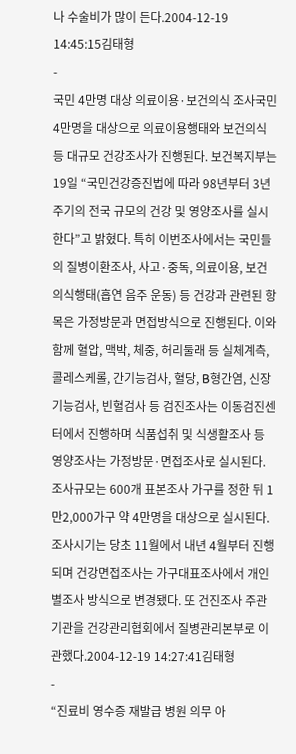나 수술비가 많이 든다.2004-12-19 14:45:15김태형
-
국민 4만명 대상 의료이용·보건의식 조사국민 4만명을 대상으로 의료이용행태와 보건의식 등 대규모 건강조사가 진행된다. 보건복지부는 19일 “국민건강증진법에 따라 98년부터 3년주기의 전국 규모의 건강 및 영양조사를 실시한다”고 밝혔다. 특히 이번조사에서는 국민들의 질병이환조사, 사고·중독, 의료이용, 보건의식행태(흡연 음주 운동) 등 건강과 관련된 항목은 가정방문과 면접방식으로 진행된다. 이와함께 혈압, 맥박, 체중, 허리둘래 등 실체계측, 콜레스케롤, 간기능검사, 혈당, B형간염, 신장기능검사, 빈혈검사 등 검진조사는 이동검진센터에서 진행하며 식품섭취 및 식생활조사 등 영양조사는 가정방문·면접조사로 실시된다. 조사규모는 600개 표본조사 가구를 정한 뒤 1만2,000가구 약 4만명을 대상으로 실시된다. 조사시기는 당초 11월에서 내년 4월부터 진행되며 건강면접조사는 가구대표조사에서 개인별조사 방식으로 변경됐다. 또 건진조사 주관기관을 건강관리협회에서 질병관리본부로 이관했다.2004-12-19 14:27:41김태형
-
“진료비 영수증 재발급 병원 의무 아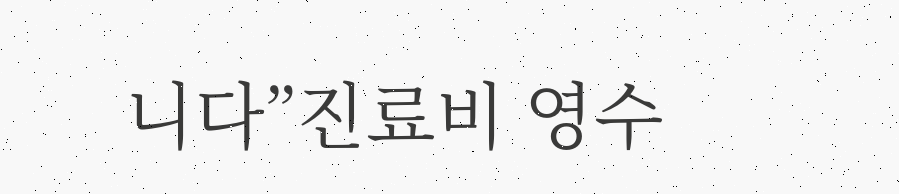니다”진료비 영수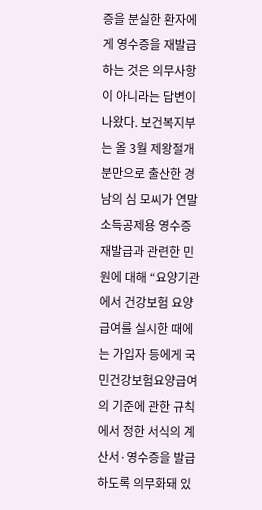증을 분실한 환자에게 영수증을 재발급하는 것은 의무사항이 아니라는 답변이 나왔다. 보건복지부는 올 3월 제왕절개 분만으로 출산한 경남의 심 모씨가 연말 소득공제용 영수증 재발급과 관련한 민원에 대해 “요양기관에서 건강보험 요양급여를 실시한 때에는 가입자 등에게 국민건강보험요양급여의 기준에 관한 규칙에서 정한 서식의 계산서·영수증을 발급하도록 의무화돼 있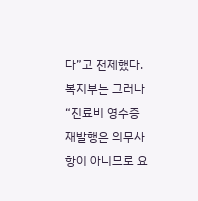다”고 전제했다. 복지부는 그러나 “진료비 영수증 재발행은 의무사항이 아니므로 요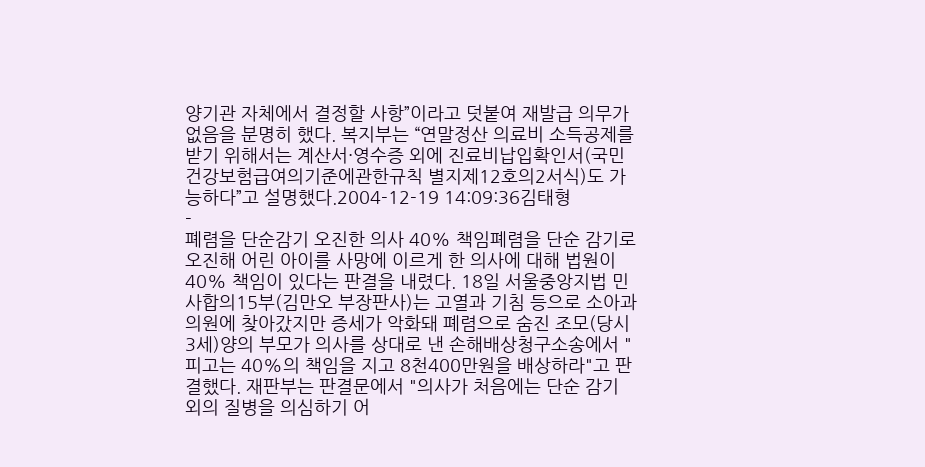양기관 자체에서 결정할 사항”이라고 덧붙여 재발급 의무가 없음을 분명히 했다. 복지부는 “연말정산 의료비 소득공제를 받기 위해서는 계산서·영수증 외에 진료비납입확인서(국민건강보험급여의기준에관한규칙 별지제12호의2서식)도 가능하다”고 설명했다.2004-12-19 14:09:36김태형
-
폐렴을 단순감기 오진한 의사 40% 책임폐렴을 단순 감기로 오진해 어린 아이를 사망에 이르게 한 의사에 대해 법원이 40% 책임이 있다는 판결을 내렸다. 18일 서울중앙지법 민사합의15부(김만오 부장판사)는 고열과 기침 등으로 소아과 의원에 찾아갔지만 증세가 악화돼 폐렴으로 숨진 조모(당시 3세)양의 부모가 의사를 상대로 낸 손해배상청구소송에서 "피고는 40%의 책임을 지고 8천400만원을 배상하라"고 판결했다. 재판부는 판결문에서 "의사가 처음에는 단순 감기 외의 질병을 의심하기 어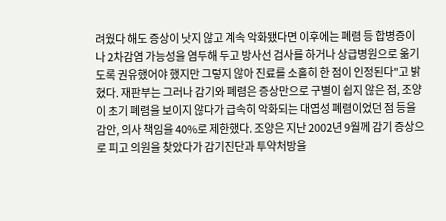려웠다 해도 증상이 낫지 않고 계속 악화됐다면 이후에는 폐렴 등 합병증이나 2차감염 가능성을 염두해 두고 방사선 검사를 하거나 상급병원으로 옮기도록 권유했어야 했지만 그렇지 않아 진료를 소홀히 한 점이 인정된다"고 밝혔다. 재판부는 그러나 감기와 폐렴은 증상만으로 구별이 쉽지 않은 점, 조양이 초기 폐렴을 보이지 않다가 급속히 악화되는 대엽성 폐렴이었던 점 등을 감안, 의사 책임을 40%로 제한했다. 조양은 지난 2002년 9월께 감기 증상으로 피고 의원을 찾았다가 감기진단과 투약처방을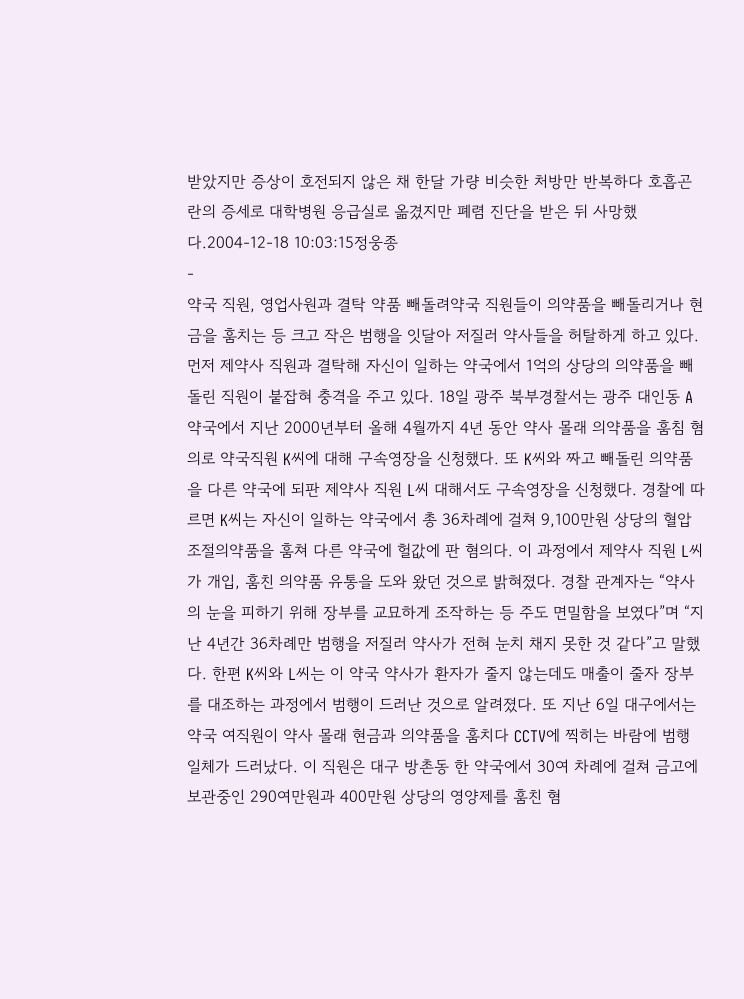받았지만 증상이 호전되지 않은 채 한달 가량 비슷한 처방만 반복하다 호흡곤란의 증세로 대학병원 응급실로 옮겼지만 폐렴 진단을 받은 뒤 사망했다.2004-12-18 10:03:15정웅종
-
약국 직원, 영업사원과 결탁 약품 빼돌려약국 직원들이 의약품을 빼돌리거나 현금을 훔치는 등 크고 작은 범행을 잇달아 저질러 약사들을 허탈하게 하고 있다. 먼저 제약사 직원과 결탁해 자신이 일하는 약국에서 1억의 상당의 의약품을 빼돌린 직원이 붙잡혀 충격을 주고 있다. 18일 광주 북부경찰서는 광주 대인동 A약국에서 지난 2000년부터 올해 4월까지 4년 동안 약사 몰래 의약품을 훔침 혐의로 약국직원 K씨에 대해 구속영장을 신청했다. 또 K씨와 짜고 빼돌린 의약품을 다른 약국에 되판 제약사 직원 L씨 대해서도 구속영장을 신청했다. 경찰에 따르면 K씨는 자신이 일하는 약국에서 총 36차례에 걸쳐 9,100만원 상당의 혈압 조절의약품을 훔쳐 다른 약국에 헐값에 판 혐의다. 이 과정에서 제약사 직원 L씨가 개입, 훔친 의약품 유통을 도와 왔던 것으로 밝혀졌다. 경찰 관계자는 “약사의 눈을 피하기 위해 장부를 교묘하게 조작하는 등 주도 면밀함을 보였다”며 “지난 4년간 36차례만 범행을 저질러 약사가 전혀 눈치 채지 못한 것 같다”고 말했다. 한편 K씨와 L씨는 이 약국 약사가 환자가 줄지 않는데도 매출이 줄자 장부를 대조하는 과정에서 범행이 드러난 것으로 알려졌다. 또 지난 6일 대구에서는 약국 여직원이 약사 몰래 현금과 의약품을 훔치다 CCTV에 찍히는 바람에 범행 일체가 드러났다. 이 직원은 대구 방촌동 한 약국에서 30여 차례에 걸쳐 금고에 보관중인 290여만원과 400만원 상당의 영양제를 훔친 혐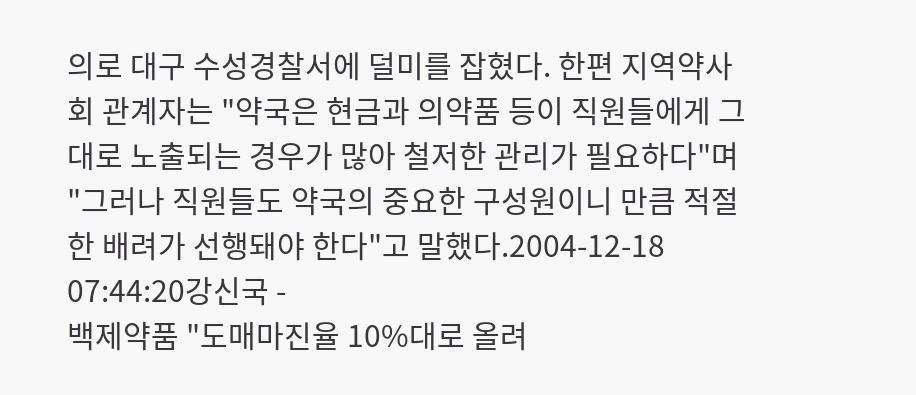의로 대구 수성경찰서에 덜미를 잡혔다. 한편 지역약사회 관계자는 "약국은 현금과 의약품 등이 직원들에게 그대로 노출되는 경우가 많아 철저한 관리가 필요하다"며 "그러나 직원들도 약국의 중요한 구성원이니 만큼 적절한 배려가 선행돼야 한다"고 말했다.2004-12-18 07:44:20강신국 -
백제약품 "도매마진율 10%대로 올려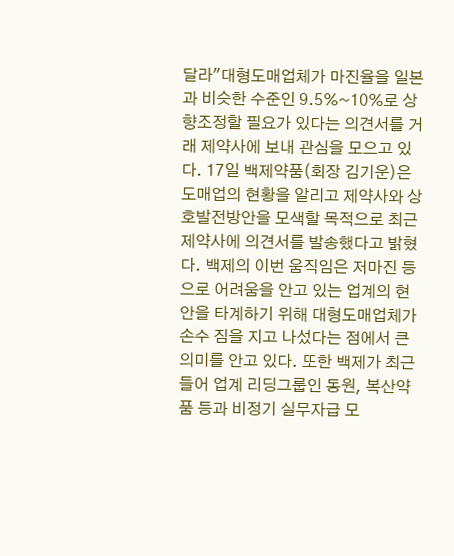달라"대형도매업체가 마진율을 일본과 비슷한 수준인 9.5%~10%로 상향조정할 필요가 있다는 의견서를 거래 제약사에 보내 관심을 모으고 있다. 17일 백제약품(회장 김기운)은 도매업의 현황을 알리고 제약사와 상호발전방안을 모색할 목적으로 최근 제약사에 의견서를 발송했다고 밝혔다. 백제의 이번 움직임은 저마진 등으로 어려움을 안고 있는 업계의 현안을 타계하기 위해 대형도매업체가 손수 짐을 지고 나섰다는 점에서 큰 의미를 안고 있다. 또한 백제가 최근들어 업계 리딩그룹인 동원, 복산약품 등과 비정기 실무자급 모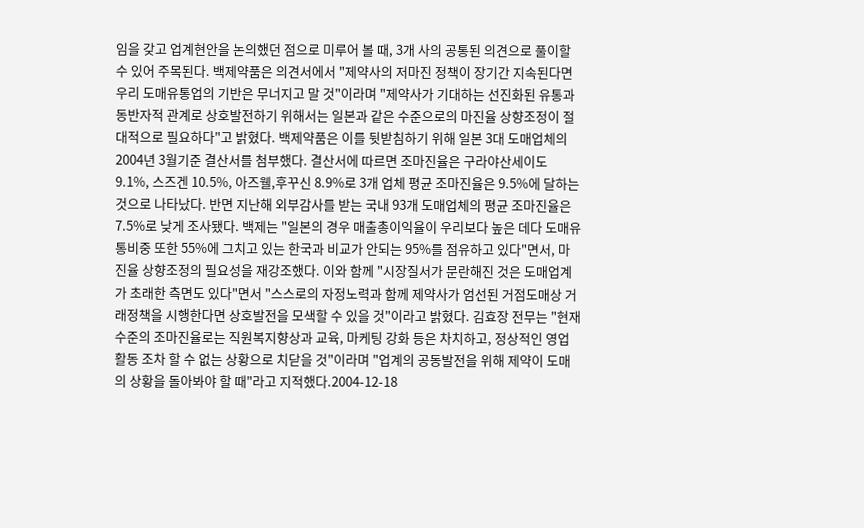임을 갖고 업계현안을 논의했던 점으로 미루어 볼 때, 3개 사의 공통된 의견으로 풀이할 수 있어 주목된다. 백제약품은 의견서에서 "제약사의 저마진 정책이 장기간 지속된다면 우리 도매유통업의 기반은 무너지고 말 것"이라며 "제약사가 기대하는 선진화된 유통과 동반자적 관계로 상호발전하기 위해서는 일본과 같은 수준으로의 마진율 상향조정이 절대적으로 필요하다"고 밝혔다. 백제약품은 이를 뒷받침하기 위해 일본 3대 도매업체의 2004년 3월기준 결산서를 첨부했다. 결산서에 따르면 조마진율은 구라야산세이도 9.1%, 스즈겐 10.5%, 아즈웰,후꾸신 8.9%로 3개 업체 평균 조마진율은 9.5%에 달하는 것으로 나타났다. 반면 지난해 외부감사를 받는 국내 93개 도매업체의 평균 조마진율은 7.5%로 낮게 조사됐다. 백제는 "일본의 경우 매출총이익율이 우리보다 높은 데다 도매유통비중 또한 55%에 그치고 있는 한국과 비교가 안되는 95%를 점유하고 있다"면서, 마진율 상향조정의 필요성을 재강조했다. 이와 함께 "시장질서가 문란해진 것은 도매업계가 초래한 측면도 있다"면서 "스스로의 자정노력과 함께 제약사가 엄선된 거점도매상 거래정책을 시행한다면 상호발전을 모색할 수 있을 것"이라고 밝혔다. 김효장 전무는 "현재 수준의 조마진율로는 직원복지향상과 교육, 마케팅 강화 등은 차치하고, 정상적인 영업활동 조차 할 수 없는 상황으로 치닫을 것"이라며 "업계의 공동발전을 위해 제약이 도매의 상황을 돌아봐야 할 때"라고 지적했다.2004-12-18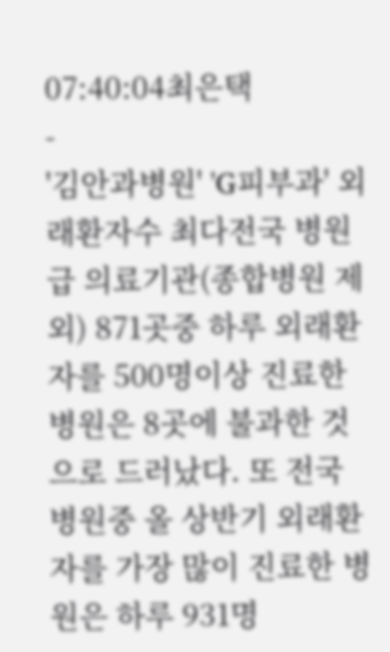07:40:04최은택
-
'김안과병원' 'G피부과' 외래환자수 최다전국 병원급 의료기관(종합병원 제외) 871곳중 하루 외래환자를 500명이상 진료한 병원은 8곳에 불과한 것으로 드러났다. 또 전국 병원중 올 상반기 외래환자를 가장 많이 진료한 병원은 하루 931명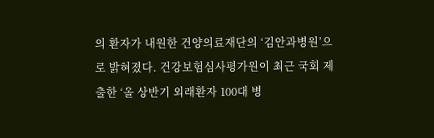의 환자가 내원한 건양의료재단의 ‘김안과병원’으로 밝혀졌다. 건강보험심사평가원이 최근 국회 제출한 ‘올 상반기 외래환자 100대 병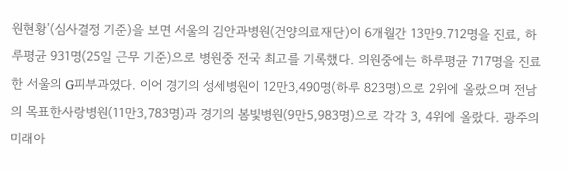원현황’(심사결정 기준)을 보면 서울의 김안과병원(건양의료재단)이 6개월간 13만9.712명을 진료, 하루평균 931명(25일 근무 기준)으로 병원중 전국 최고를 기록했다. 의원중에는 하루평균 717명을 진료한 서울의 G피부과였다. 이어 경기의 성세병원이 12만3,490명(하루 823명)으로 2위에 올랐으며 전남의 목표한사랑병원(11만3,783명)과 경기의 봄빛병원(9만5,983명)으로 각각 3, 4위에 올랐다. 광주의 미래아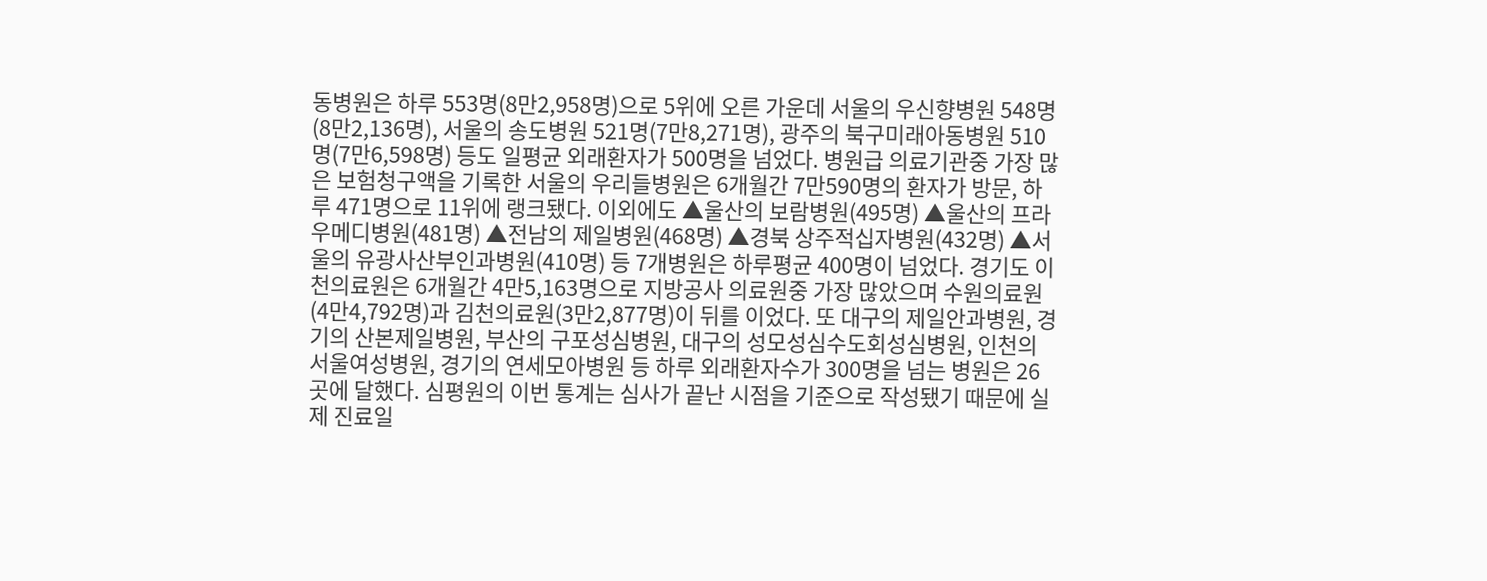동병원은 하루 553명(8만2,958명)으로 5위에 오른 가운데 서울의 우신향병원 548명(8만2,136명), 서울의 송도병원 521명(7만8,271명), 광주의 북구미래아동병원 510명(7만6,598명) 등도 일평균 외래환자가 500명을 넘었다. 병원급 의료기관중 가장 많은 보험청구액을 기록한 서울의 우리들병원은 6개월간 7만590명의 환자가 방문, 하루 471명으로 11위에 랭크됐다. 이외에도 ▲울산의 보람병원(495명) ▲울산의 프라우메디병원(481명) ▲전남의 제일병원(468명) ▲경북 상주적십자병원(432명) ▲서울의 유광사산부인과병원(410명) 등 7개병원은 하루평균 400명이 넘었다. 경기도 이천의료원은 6개월간 4만5,163명으로 지방공사 의료원중 가장 많았으며 수원의료원(4만4,792명)과 김천의료원(3만2,877명)이 뒤를 이었다. 또 대구의 제일안과병원, 경기의 산본제일병원, 부산의 구포성심병원, 대구의 성모성심수도회성심병원, 인천의 서울여성병원, 경기의 연세모아병원 등 하루 외래환자수가 300명을 넘는 병원은 26곳에 달했다. 심평원의 이번 통계는 심사가 끝난 시점을 기준으로 작성됐기 때문에 실제 진료일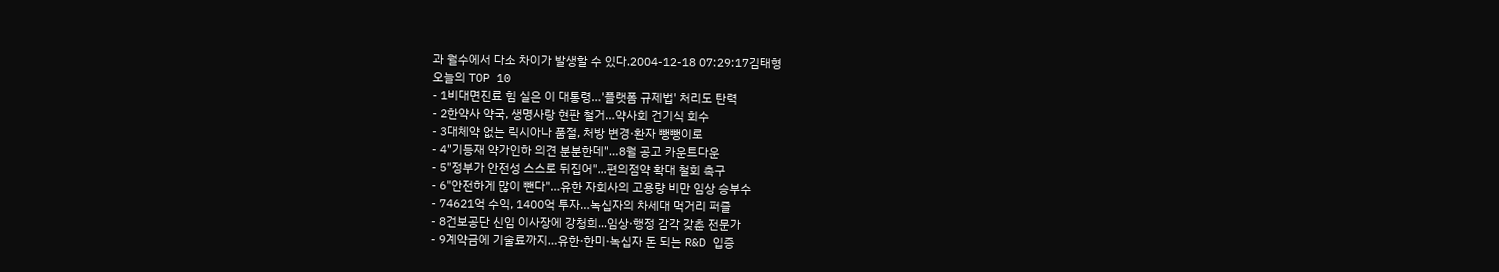과 월수에서 다소 차이가 발생할 수 있다.2004-12-18 07:29:17김태형
오늘의 TOP 10
- 1비대면진료 힘 실은 이 대통령…'플랫폼 규제법' 처리도 탄력
- 2한약사 약국, 생명사랑 현판 철거…약사회 건기식 회수
- 3대체약 없는 릭시아나 품절, 처방 변경·환자 뺑뺑이로
- 4"기등재 약가인하 의견 분분한데"…8월 공고 카운트다운
- 5"정부가 안전성 스스로 뒤집어"...편의점약 확대 철회 촉구
- 6"안전하게 많이 뺀다"…유한 자회사의 고용량 비만 임상 승부수
- 74621억 수익, 1400억 투자…녹십자의 차세대 먹거리 퍼즐
- 8건보공단 신임 이사장에 강청희...임상·행정 감각 갖춘 전문가
- 9계약금에 기술료까지…유한·한미·녹십자 돈 되는 R&D 입증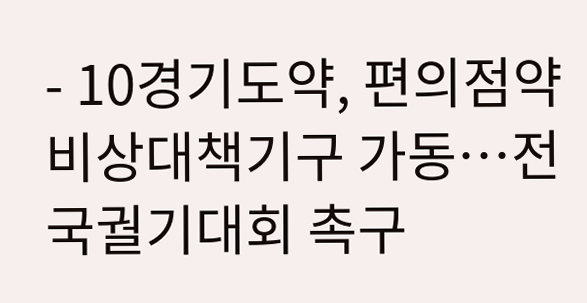- 10경기도약, 편의점약 비상대책기구 가동…전국궐기대회 촉구